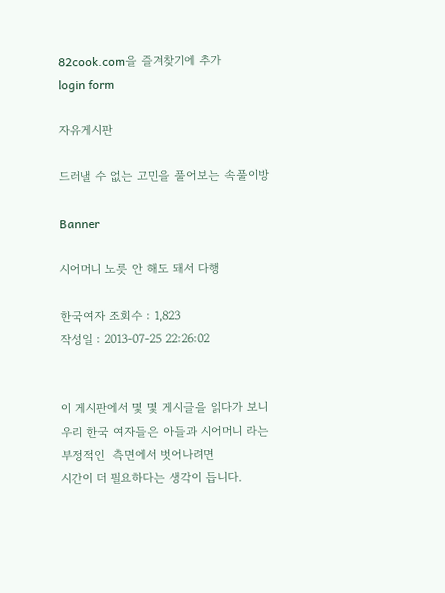82cook.com을 즐겨찾기에 추가
login form

자유게시판

드러낼 수 없는 고민을 풀어보는 속풀이방

Banner

시어머니 노릇 안 해도 돼서 다행

한국여자 조회수 : 1,823
작성일 : 2013-07-25 22:26:02


이 게시판에서 몇 몇 게시글을 읽다가 보니
우리 한국 여자들은 아들과 시어머니 라는
부정적인  측면에서 벗어나려면
시간이 더 필요하다는 생각이 듭니다.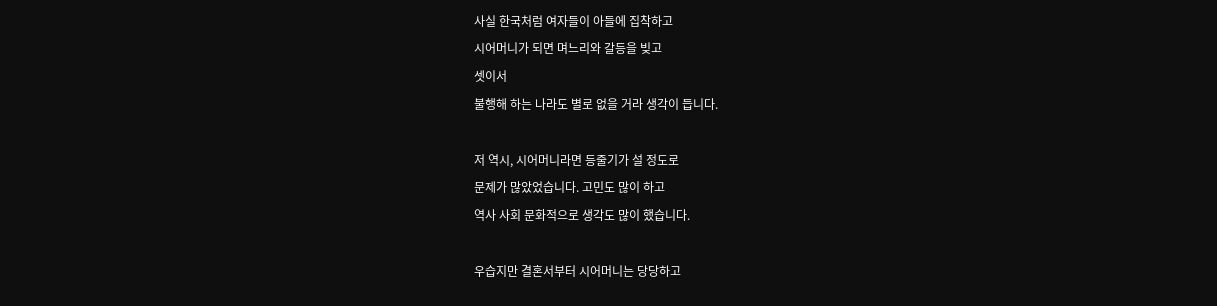사실 한국처럼 여자들이 아들에 집착하고
시어머니가 되면 며느리와 갈등을 빚고
셋이서
불행해 하는 나라도 별로 없을 거라 생각이 듭니다.

저 역시, 시어머니라면 등줄기가 설 정도로
문제가 많았었습니다. 고민도 많이 하고
역사 사회 문화적으로 생각도 많이 했습니다.

우습지만 결혼서부터 시어머니는 당당하고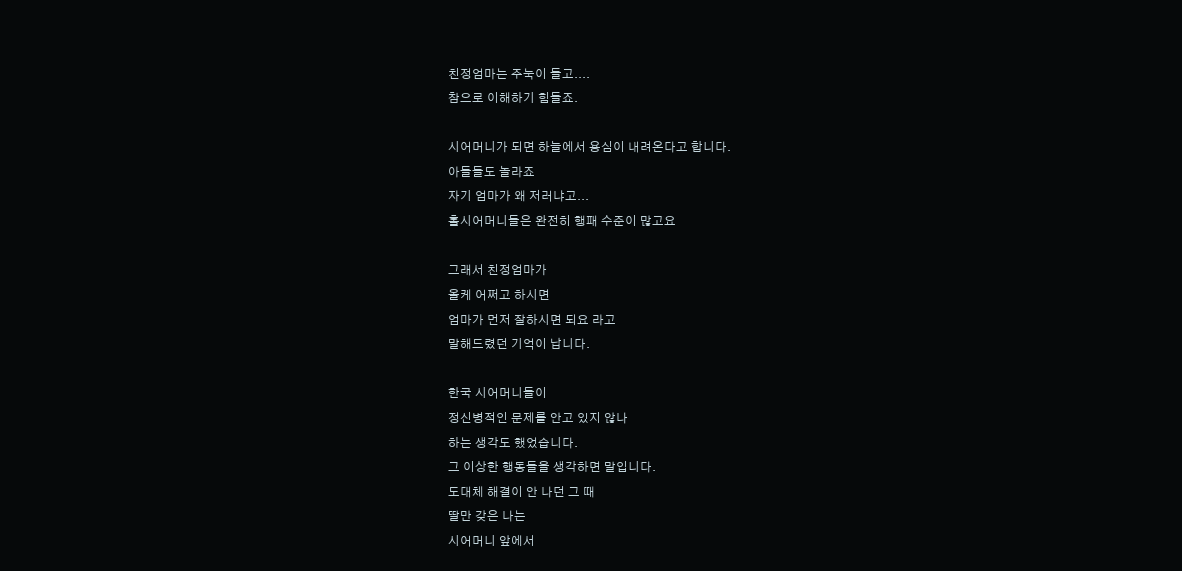친정엄마는 주눅이 들고....
참으로 이해하기 힘들죠.

시어머니가 되면 하늘에서 용심이 내려온다고 합니다.
아들들도 놀라죠
자기 엄마가 왜 저러냐고...
홀시어머니들은 완전히 행패 수준이 많고요

그래서 친정엄마가
올케 어쩌고 하시면
엄마가 먼저 잘하시면 되요 라고
말해드렸던 기억이 납니다.

한국 시어머니들이
정신병적인 문제를 안고 있지 않나
하는 생각도 했었습니다.
그 이상한 행동들을 생각하면 말입니다.
도대체 해결이 안 나던 그 때
딸만 갖은 나는
시어머니 앞에서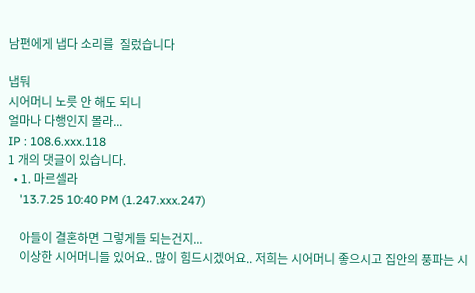남편에게 냅다 소리를  질렀습니다

냅둬
시어머니 노릇 안 해도 되니
얼마나 다행인지 몰라...
IP : 108.6.xxx.118
1 개의 댓글이 있습니다.
  • 1. 마르셀라
    '13.7.25 10:40 PM (1.247.xxx.247)

    아들이 결혼하면 그렇게들 되는건지...
    이상한 시어머니들 있어요.. 많이 힘드시겠어요.. 저희는 시어머니 좋으시고 집안의 풍파는 시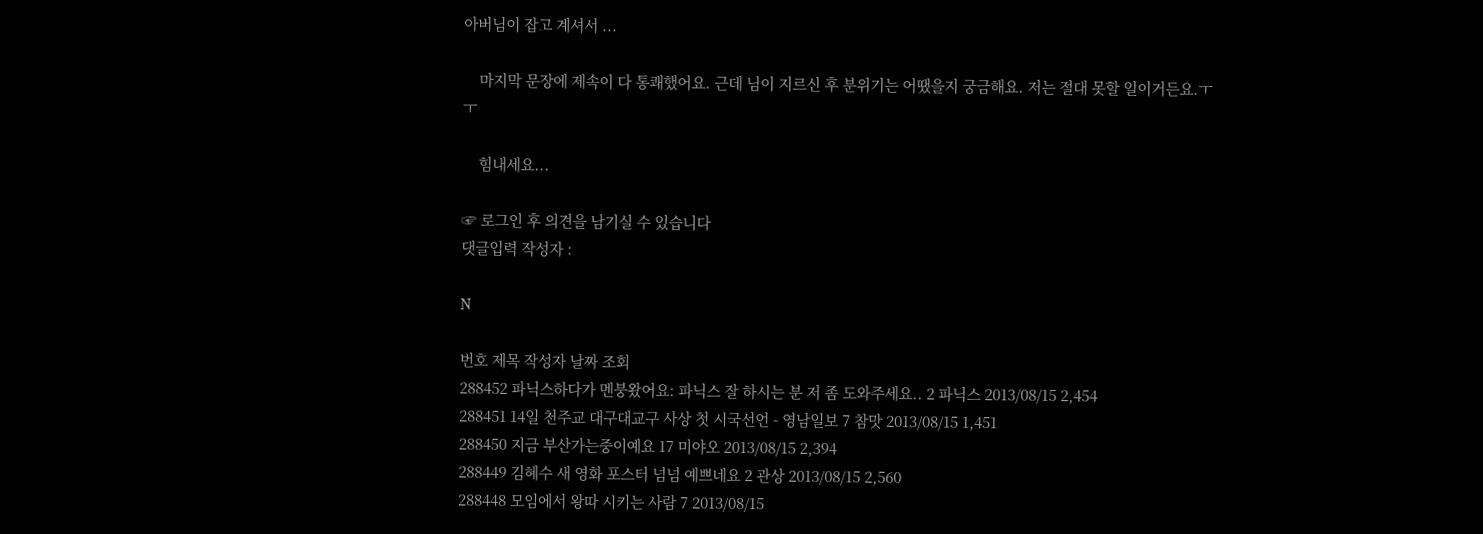아버님이 잡고 계셔서 ...

    마지막 문장에 제속이 다 통쾌했어요. 근데 님이 지르신 후 분위기는 어땠을지 궁금해요. 저는 절대 못할 일이거든요.ㅜㅜ

    힘내세요...

☞ 로그인 후 의견을 남기실 수 있습니다
댓글입력 작성자 :

N

번호 제목 작성자 날짜 조회
288452 파닉스하다가 멘붕왔어요: 파닉스 잘 하시는 분 저 좀 도와주세요.. 2 파닉스 2013/08/15 2,454
288451 14일 천주교 대구대교구 사상 첫 시국선언 - 영남일보 7 참맛 2013/08/15 1,451
288450 지금 부산가는중이예요 17 미야오 2013/08/15 2,394
288449 김혜수 새 영화 포스터 넘넘 예쁘네요 2 관상 2013/08/15 2,560
288448 모임에서 왕따 시키는 사람 7 2013/08/15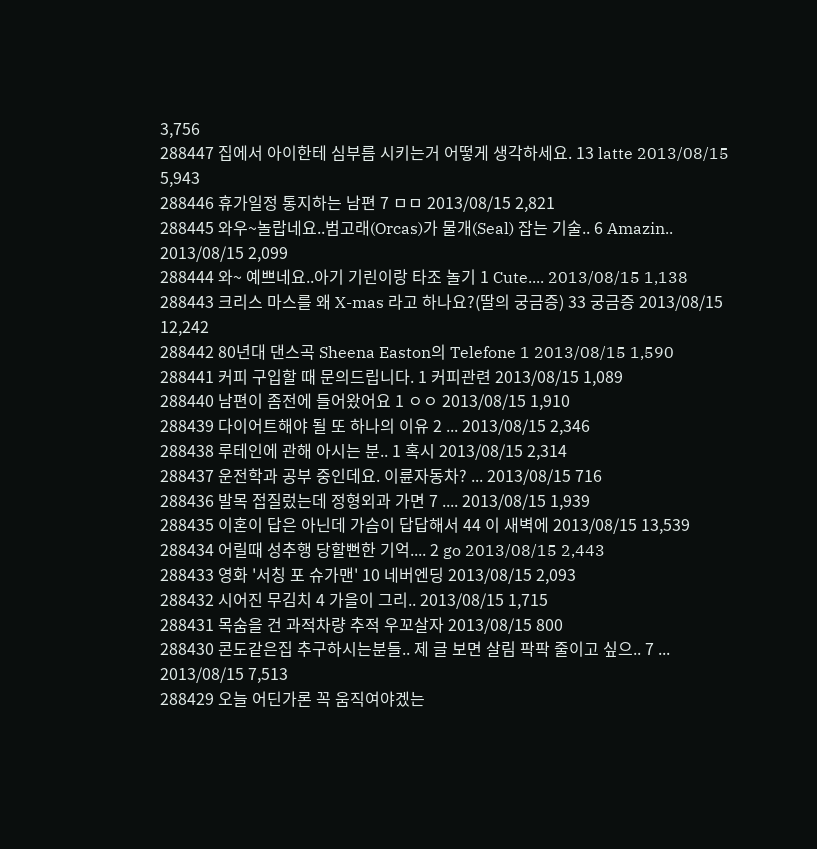3,756
288447 집에서 아이한테 심부름 시키는거 어떻게 생각하세요. 13 latte 2013/08/15 5,943
288446 휴가일정 통지하는 남편 7 ㅁㅁ 2013/08/15 2,821
288445 와우~놀랍네요..범고래(Orcas)가 물개(Seal) 잡는 기술.. 6 Amazin.. 2013/08/15 2,099
288444 와~ 예쁘네요..아기 기린이랑 타조 놀기 1 Cute.... 2013/08/15 1,138
288443 크리스 마스를 왜 X-mas 라고 하나요?(딸의 궁금증) 33 궁금증 2013/08/15 12,242
288442 80년대 댄스곡 Sheena Easton의 Telefone 1 2013/08/15 1,590
288441 커피 구입할 때 문의드립니다. 1 커피관련 2013/08/15 1,089
288440 남편이 좀전에 들어왔어요 1 ㅇㅇ 2013/08/15 1,910
288439 다이어트해야 될 또 하나의 이유 2 ... 2013/08/15 2,346
288438 루테인에 관해 아시는 분.. 1 혹시 2013/08/15 2,314
288437 운전학과 공부 중인데요. 이륜자동차? ... 2013/08/15 716
288436 발목 접질렀는데 정형외과 가면 7 .... 2013/08/15 1,939
288435 이혼이 답은 아닌데 가슴이 답답해서 44 이 새벽에 2013/08/15 13,539
288434 어릴때 성추행 당할뻔한 기억.... 2 go 2013/08/15 2,443
288433 영화 '서칭 포 슈가맨' 10 네버엔딩 2013/08/15 2,093
288432 시어진 무김치 4 가을이 그리.. 2013/08/15 1,715
288431 목숨을 건 과적차량 추적 우꼬살자 2013/08/15 800
288430 콘도같은집 추구하시는분들.. 제 글 보면 살림 팍팍 줄이고 싶으.. 7 ... 2013/08/15 7,513
288429 오늘 어딘가론 꼭 움직여야겠는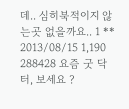데.. 심히북적이지 않는곳 없을까요.. 1 ** 2013/08/15 1,190
288428 요즘 굿 닥터, 보세요 ?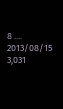8 .... 2013/08/15 3,031